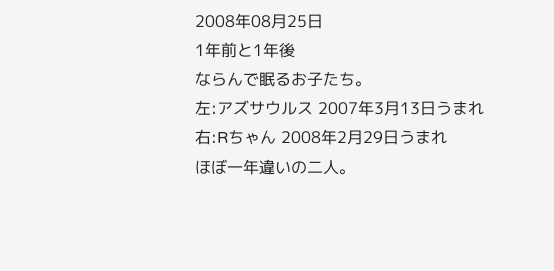2008年08月25日
1年前と1年後
ならんで眠るお子たち。
左:アズサウルス 2007年3月13日うまれ
右:Rちゃん 2008年2月29日うまれ
ほぼ一年違いの二人。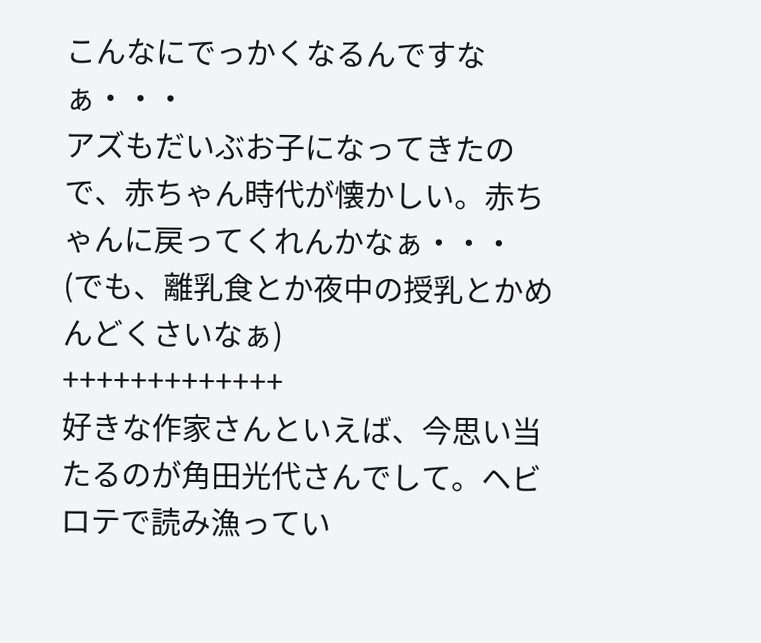こんなにでっかくなるんですなぁ・・・
アズもだいぶお子になってきたので、赤ちゃん時代が懐かしい。赤ちゃんに戻ってくれんかなぁ・・・
(でも、離乳食とか夜中の授乳とかめんどくさいなぁ)
+++++++++++++
好きな作家さんといえば、今思い当たるのが角田光代さんでして。ヘビロテで読み漁ってい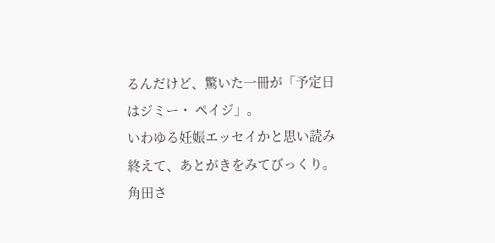るんだけど、驚いた一冊が「予定日はジミー・ ペイジ」。
いわゆる妊娠エッセイかと思い読み終えて、あとがきをみてびっくり。角田さ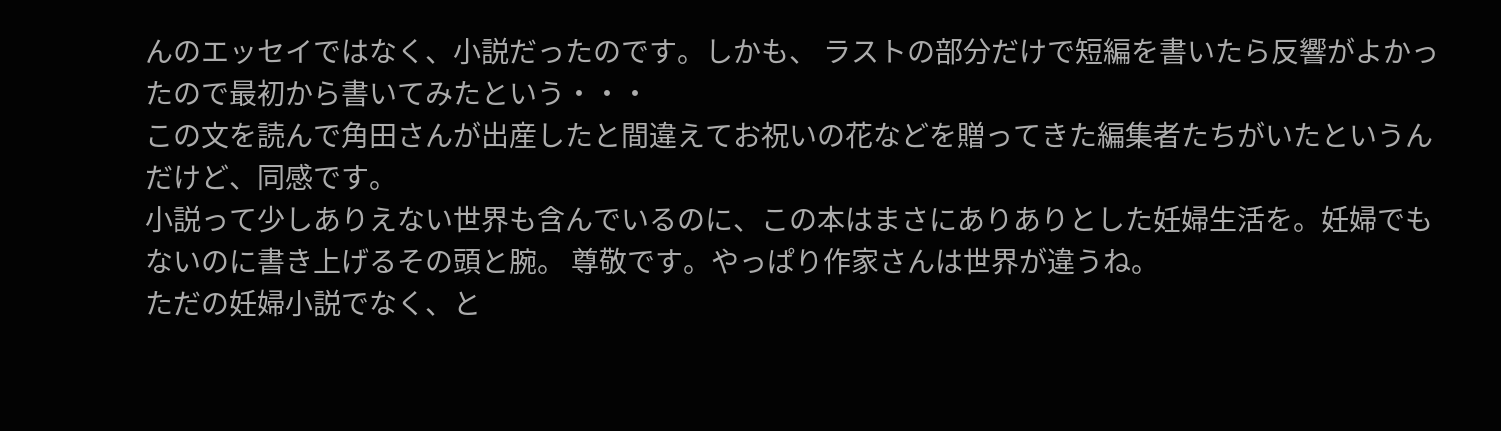んのエッセイではなく、小説だったのです。しかも、 ラストの部分だけで短編を書いたら反響がよかったので最初から書いてみたという・・・
この文を読んで角田さんが出産したと間違えてお祝いの花などを贈ってきた編集者たちがいたというんだけど、同感です。
小説って少しありえない世界も含んでいるのに、この本はまさにありありとした妊婦生活を。妊婦でもないのに書き上げるその頭と腕。 尊敬です。やっぱり作家さんは世界が違うね。
ただの妊婦小説でなく、と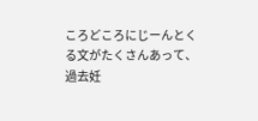ころどころにじーんとくる文がたくさんあって、過去妊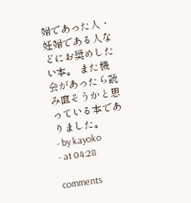婦であった人・妊婦である人などにお奨めしたい本。 また機会があったら読み直そうかと思っている本でありました。
- by kayoko
- at 04:28

comments